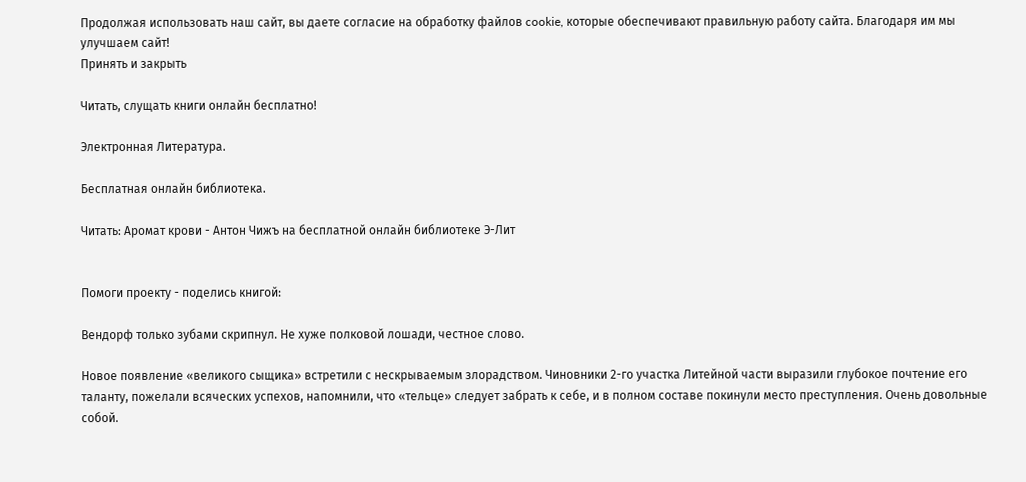Продолжая использовать наш сайт, вы даете согласие на обработку файлов cookie, которые обеспечивают правильную работу сайта. Благодаря им мы улучшаем сайт!
Принять и закрыть

Читать, слущать книги онлайн бесплатно!

Электронная Литература.

Бесплатная онлайн библиотека.

Читать: Аромат крови - Антон Чижъ на бесплатной онлайн библиотеке Э-Лит


Помоги проекту - поделись книгой:

Вендорф только зубами скрипнул. Не хуже полковой лошади, честное слово.

Новое появление «великого сыщика» встретили с нескрываемым злорадством. Чиновники 2-го участка Литейной части выразили глубокое почтение его таланту, пожелали всяческих успехов, напомнили, что «тельце» следует забрать к себе, и в полном составе покинули место преступления. Очень довольные собой.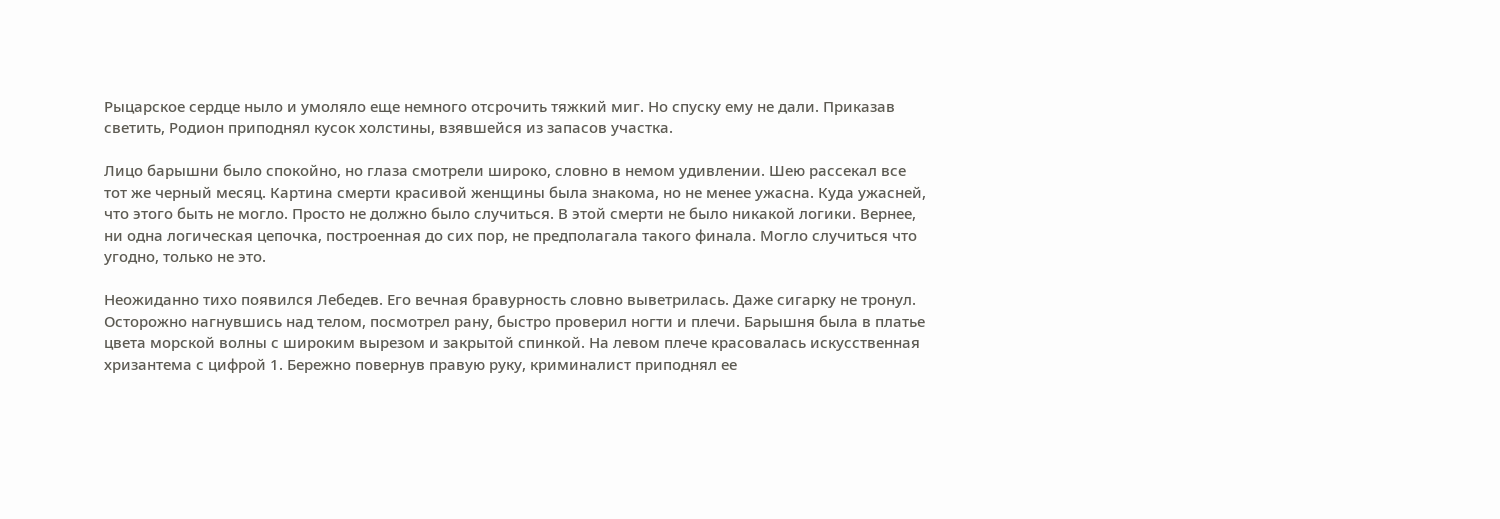Рыцарское сердце ныло и умоляло еще немного отсрочить тяжкий миг. Но спуску ему не дали. Приказав светить, Родион приподнял кусок холстины, взявшейся из запасов участка.

Лицо барышни было спокойно, но глаза смотрели широко, словно в немом удивлении. Шею рассекал все тот же черный месяц. Картина смерти красивой женщины была знакома, но не менее ужасна. Куда ужасней, что этого быть не могло. Просто не должно было случиться. В этой смерти не было никакой логики. Вернее, ни одна логическая цепочка, построенная до сих пор, не предполагала такого финала. Могло случиться что угодно, только не это.

Неожиданно тихо появился Лебедев. Его вечная бравурность словно выветрилась. Даже сигарку не тронул. Осторожно нагнувшись над телом, посмотрел рану, быстро проверил ногти и плечи. Барышня была в платье цвета морской волны с широким вырезом и закрытой спинкой. На левом плече красовалась искусственная хризантема с цифрой 1. Бережно повернув правую руку, криминалист приподнял ее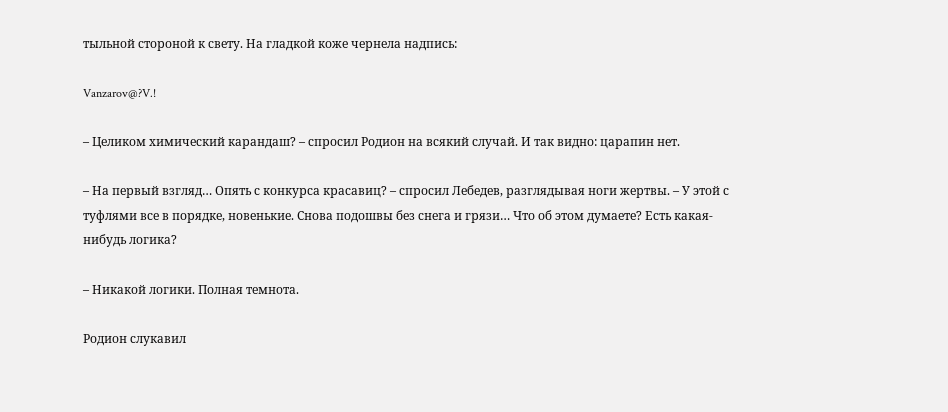тыльной стороной к свету. На гладкой коже чернела надпись:

Vanzarov@?V.!

– Целиком химический карандаш? – спросил Родион на всякий случай. И так видно: царапин нет.

– На первый взгляд… Опять с конкурса красавиц? – спросил Лебедев, разглядывая ноги жертвы. – У этой с туфлями все в порядке, новенькие. Снова подошвы без снега и грязи… Что об этом думаете? Есть какая-нибудь логика?

– Никакой логики. Полная темнота.

Родион слукавил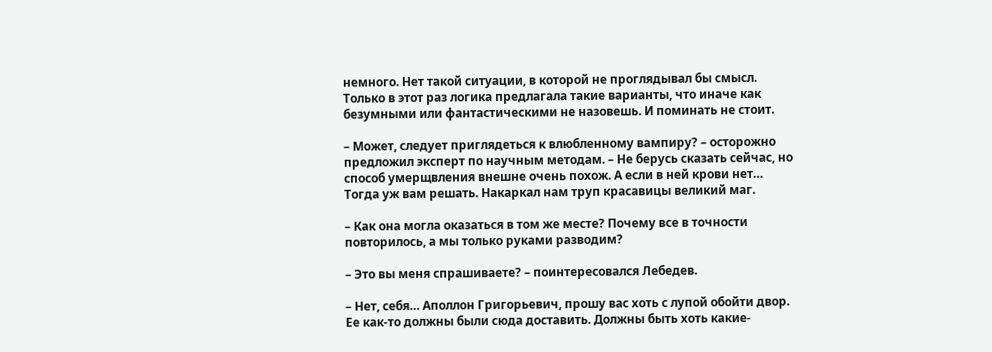немного. Нет такой ситуации, в которой не проглядывал бы смысл. Только в этот раз логика предлагала такие варианты, что иначе как безумными или фантастическими не назовешь. И поминать не стоит.

– Может, следует приглядеться к влюбленному вампиру? – осторожно предложил эксперт по научным методам. – Не берусь сказать сейчас, но способ умерщвления внешне очень похож. А если в ней крови нет… Тогда уж вам решать. Накаркал нам труп красавицы великий маг.

– Как она могла оказаться в том же месте? Почему все в точности повторилось, а мы только руками разводим?

– Это вы меня спрашиваете? – поинтересовался Лебедев.

– Нет, себя… Аполлон Григорьевич, прошу вас хоть с лупой обойти двор. Ее как-то должны были сюда доставить. Должны быть хоть какие-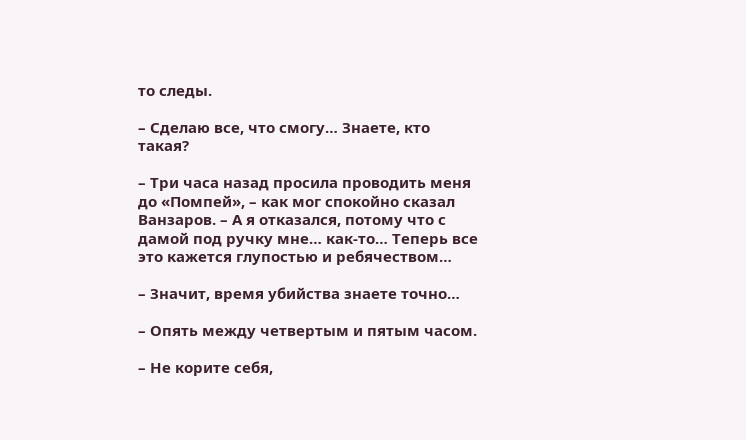то следы.

– Сделаю все, что смогу… Знаете, кто такая?

– Три часа назад просила проводить меня до «Помпей», – как мог спокойно сказал Ванзаров. – А я отказался, потому что с дамой под ручку мне… как-то… Теперь все это кажется глупостью и ребячеством…

– Значит, время убийства знаете точно…

– Опять между четвертым и пятым часом.

– Не корите себя,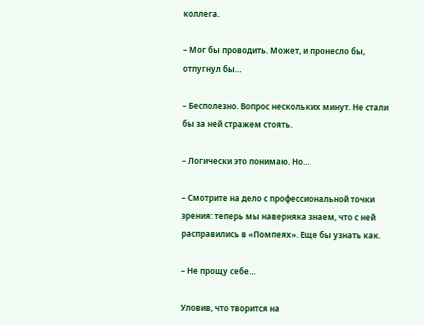коллега.

– Мог бы проводить. Может, и пронесло бы, отпугнул бы…

– Бесполезно. Вопрос нескольких минут. Не стали бы за ней стражем стоять.

– Логически это понимаю. Но…

– Смотрите на дело с профессиональной точки зрения: теперь мы наверняка знаем, что с ней расправились в «Помпеях». Еще бы узнать как.

– Не прощу себе…

Уловив, что творится на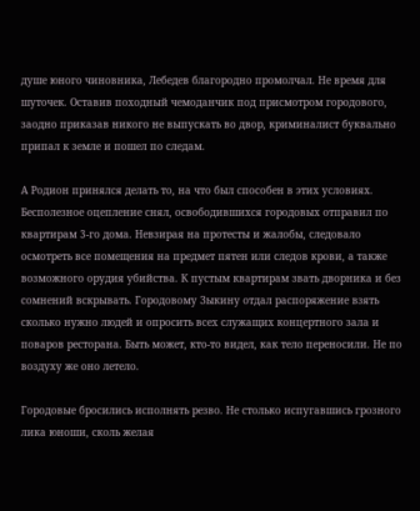душе юного чиновника, Лебедев благородно промолчал. Не время для шуточек. Оставив походный чемоданчик под присмотром городового, заодно приказав никого не выпускать во двор, криминалист буквально припал к земле и пошел по следам.

А Родион принялся делать то, на что был способен в этих условиях. Бесполезное оцепление снял, освободившихся городовых отправил по квартирам 3-го дома. Невзирая на протесты и жалобы, следовало осмотреть все помещения на предмет пятен или следов крови, а также возможного орудия убийства. К пустым квартирам звать дворника и без сомнений вскрывать. Городовому Зыкину отдал распоряжение взять сколько нужно людей и опросить всех служащих концертного зала и поваров ресторана. Быть может, кто-то видел, как тело переносили. Не по воздуху же оно летело.

Городовые бросились исполнять резво. Не столько испугавшись грозного лика юноши, сколь желая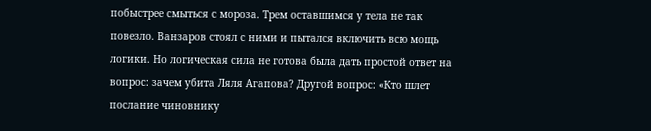побыстрее смыться с мороза. Трем оставшимся у тела не так повезло. Ванзаров стоял с ними и пытался включить всю мощь логики. Но логическая сила не готова была дать простой ответ на вопрос: зачем убита Ляля Агапова? Другой вопрос: «Кто шлет послание чиновнику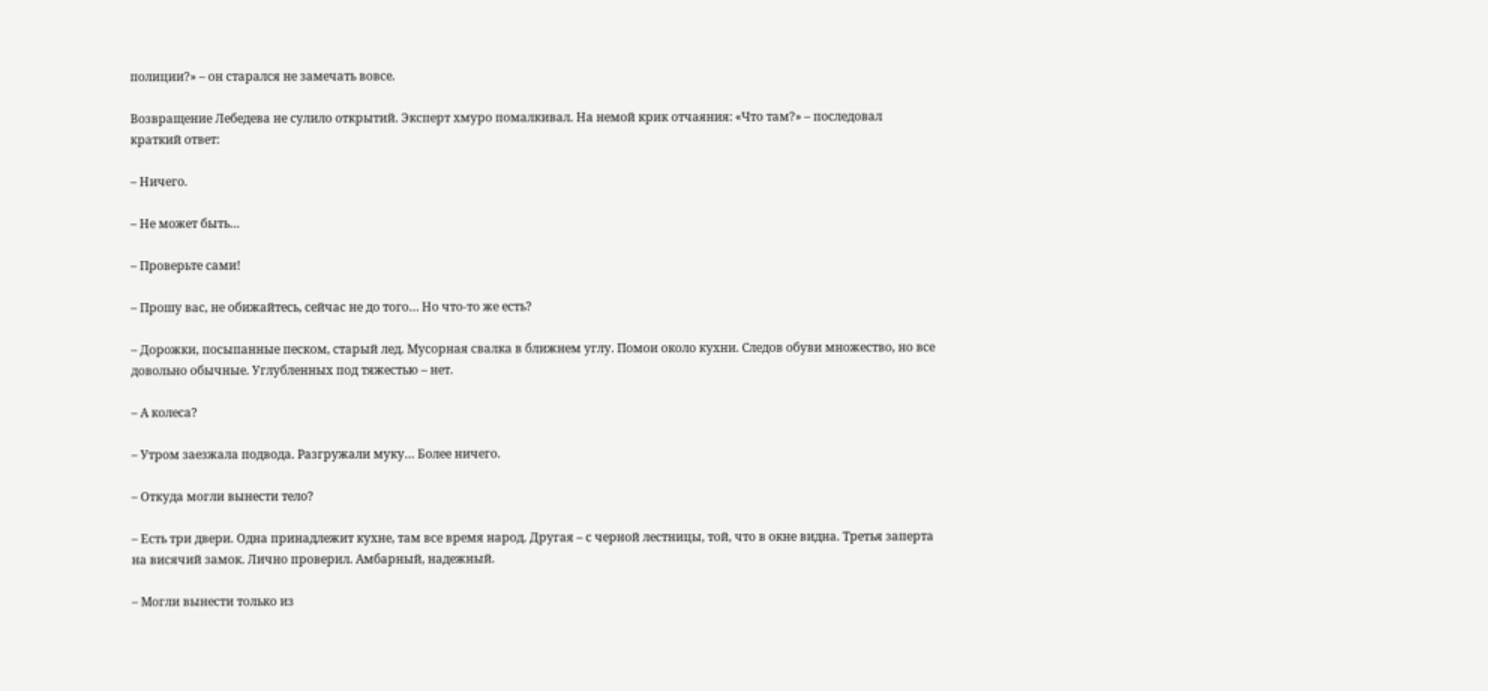полиции?» – он старался не замечать вовсе.

Возвращение Лебедева не сулило открытий. Эксперт хмуро помалкивал. На немой крик отчаяния: «Что там?» – последовал краткий ответ:

– Ничего.

– Не может быть…

– Проверьте сами!

– Прошу вас, не обижайтесь, сейчас не до того… Но что-то же есть?

– Дорожки, посыпанные песком, старый лед. Мусорная свалка в ближнем углу. Помои около кухни. Следов обуви множество, но все довольно обычные. Углубленных под тяжестью – нет.

– А колеса?

– Утром заезжала подвода. Разгружали муку… Более ничего.

– Откуда могли вынести тело?

– Есть три двери. Одна принадлежит кухне, там все время народ. Другая – с черной лестницы, той, что в окне видна. Третья заперта на висячий замок. Лично проверил. Амбарный, надежный.

– Могли вынести только из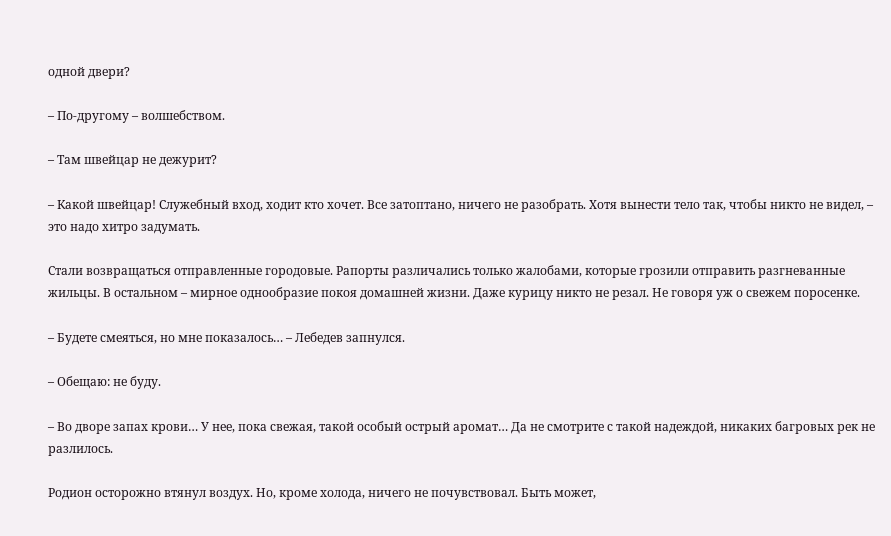одной двери?

– По-другому – волшебством.

– Там швейцар не дежурит?

– Какой швейцар! Служебный вход, ходит кто хочет. Все затоптано, ничего не разобрать. Хотя вынести тело так, чтобы никто не видел, – это надо хитро задумать.

Стали возвращаться отправленные городовые. Рапорты различались только жалобами, которые грозили отправить разгневанные жильцы. В остальном – мирное однообразие покоя домашней жизни. Даже курицу никто не резал. Не говоря уж о свежем поросенке.

– Будете смеяться, но мне показалось… – Лебедев запнулся.

– Обещаю: не буду.

– Во дворе запах крови… У нее, пока свежая, такой особый острый аромат… Да не смотрите с такой надеждой, никаких багровых рек не разлилось.

Родион осторожно втянул воздух. Но, кроме холода, ничего не почувствовал. Быть может,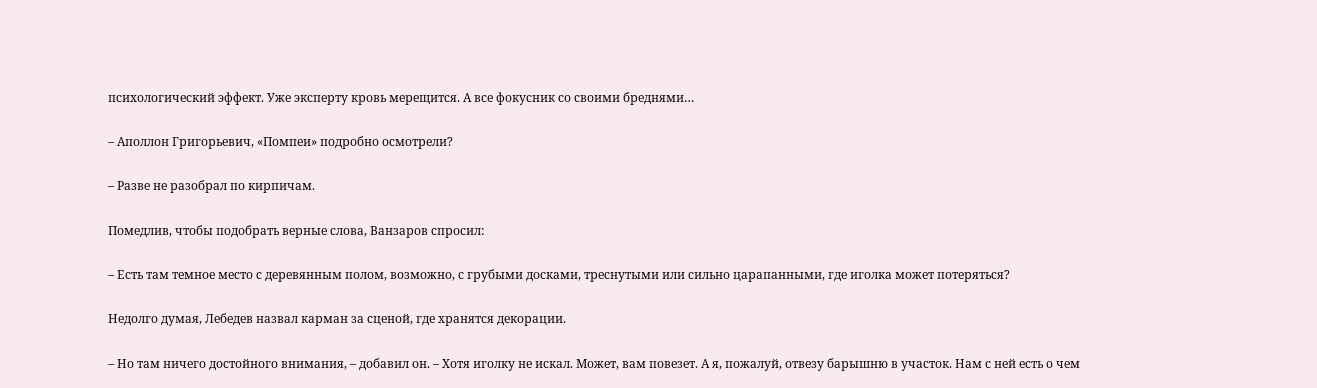психологический эффект. Уже эксперту кровь мерещится. А все фокусник со своими бреднями…

– Аполлон Григорьевич, «Помпеи» подробно осмотрели?

– Разве не разобрал по кирпичам.

Помедлив, чтобы подобрать верные слова, Ванзаров спросил:

– Есть там темное место с деревянным полом, возможно, с грубыми досками, треснутыми или сильно царапанными, где иголка может потеряться?

Недолго думая, Лебедев назвал карман за сценой, где хранятся декорации.

– Но там ничего достойного внимания, – добавил он. – Хотя иголку не искал. Может, вам повезет. А я, пожалуй, отвезу барышню в участок. Нам с ней есть о чем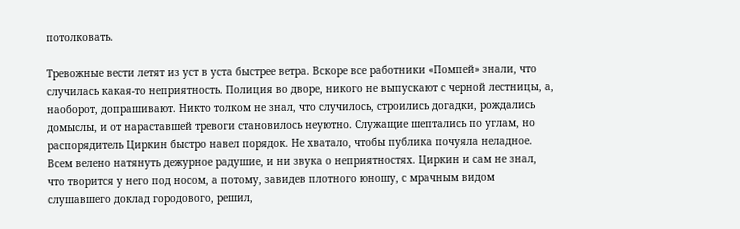потолковать.

Тревожные вести летят из уст в уста быстрее ветра. Вскоре все работники «Помпей» знали, что случилась какая-то неприятность. Полиция во дворе, никого не выпускают с черной лестницы, а, наоборот, допрашивают. Никто толком не знал, что случилось, строились догадки, рождались домыслы, и от нараставшей тревоги становилось неуютно. Служащие шептались по углам, но распорядитель Циркин быстро навел порядок. Не хватало, чтобы публика почуяла неладное. Всем велено натянуть дежурное радушие, и ни звука о неприятностях. Циркин и сам не знал, что творится у него под носом, а потому, завидев плотного юношу, с мрачным видом слушавшего доклад городового, решил,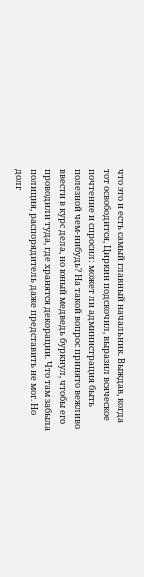что это и есть самый главный начальник. Выждав, когда тот освободится, Циркин подскочил, выразил всяческое почтение и спросил: может ли администрация быть полезной чем-нибудь? На такой вопрос принято вежливо ввести в курс дела, но юный медведь буркнул, чтобы его проводили туда, где хранятся декорации. Что там забыла полиция, распорядитель даже представить не мог. Но долг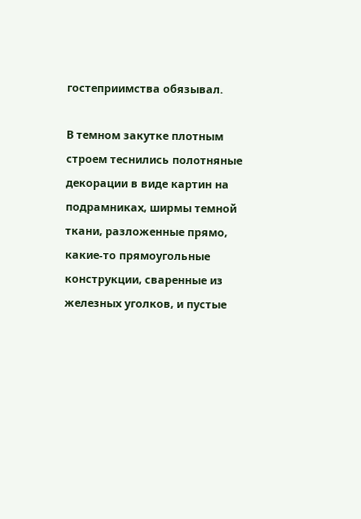гостеприимства обязывал.

В темном закутке плотным строем теснились полотняные декорации в виде картин на подрамниках, ширмы темной ткани, разложенные прямо, какие-то прямоугольные конструкции, сваренные из железных уголков, и пустые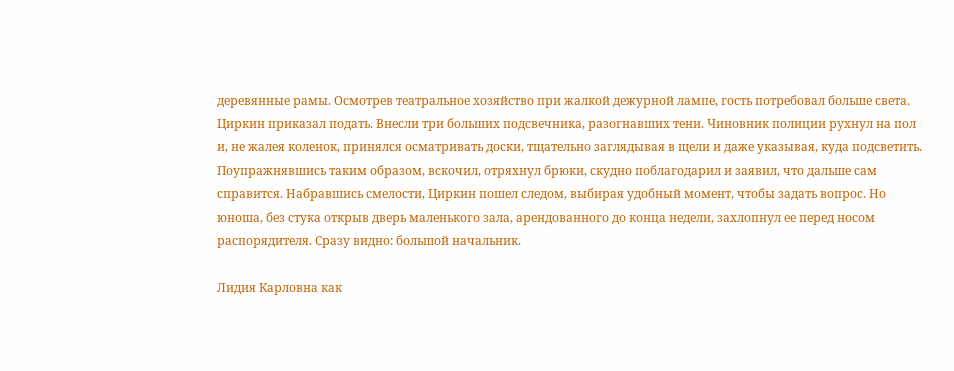деревянные рамы. Осмотрев театральное хозяйство при жалкой дежурной лампе, гость потребовал больше света. Циркин приказал подать. Внесли три больших подсвечника, разогнавших тени. Чиновник полиции рухнул на пол и, не жалея коленок, принялся осматривать доски, тщательно заглядывая в щели и даже указывая, куда подсветить. Поупражнявшись таким образом, вскочил, отряхнул брюки, скудно поблагодарил и заявил, что дальше сам справится. Набравшись смелости, Циркин пошел следом, выбирая удобный момент, чтобы задать вопрос. Но юноша, без стука открыв дверь маленького зала, арендованного до конца недели, захлопнул ее перед носом распорядителя. Сразу видно: большой начальник.

Лидия Карловна как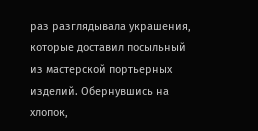раз разглядывала украшения, которые доставил посыльный из мастерской портьерных изделий. Обернувшись на хлопок,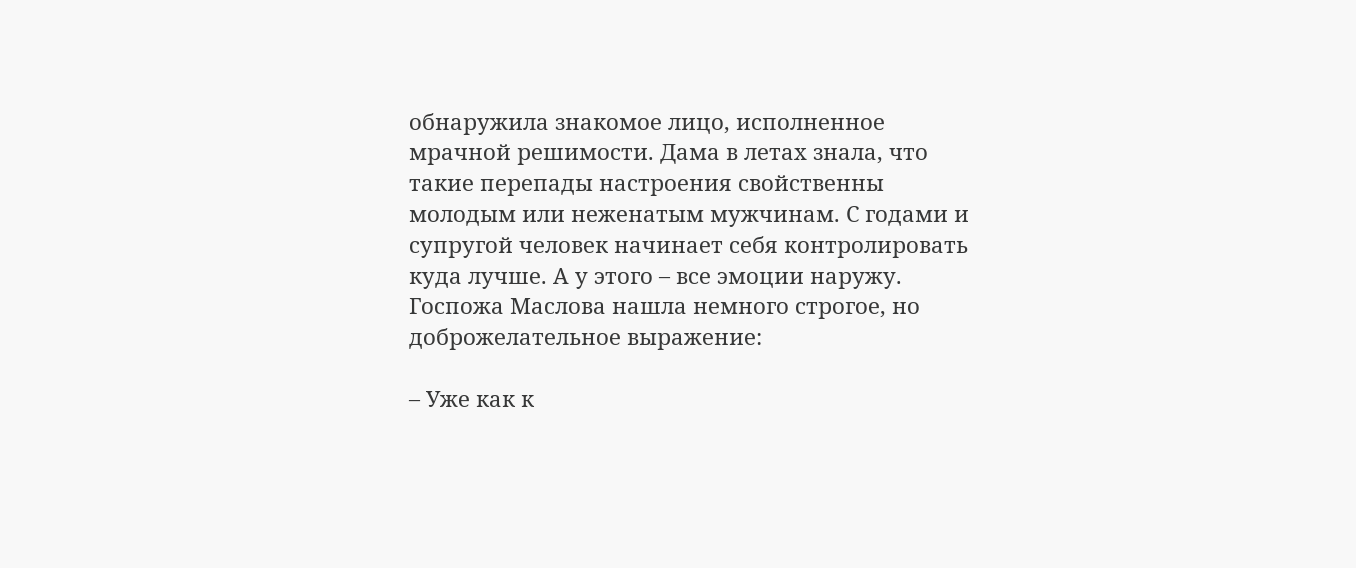обнаружила знакомое лицо, исполненное мрачной решимости. Дама в летах знала, что такие перепады настроения свойственны молодым или неженатым мужчинам. С годами и супругой человек начинает себя контролировать куда лучше. А у этого – все эмоции наружу. Госпожа Маслова нашла немного строгое, но доброжелательное выражение:

– Уже как к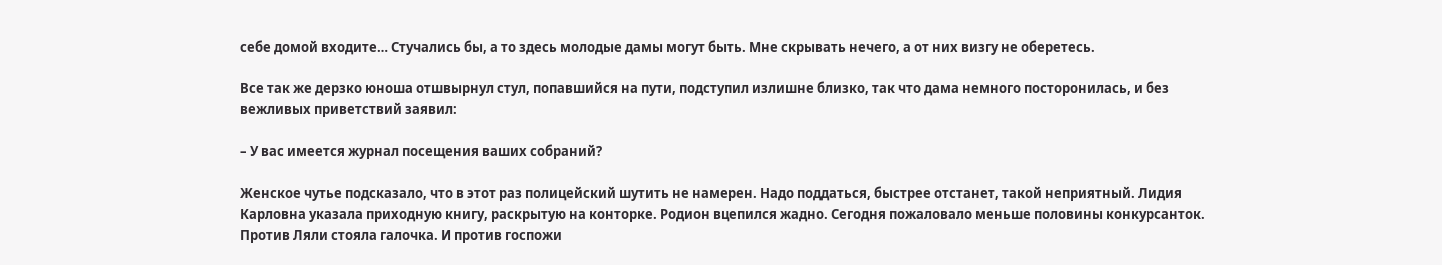себе домой входите… Стучались бы, а то здесь молодые дамы могут быть. Мне скрывать нечего, а от них визгу не оберетесь.

Все так же дерзко юноша отшвырнул стул, попавшийся на пути, подступил излишне близко, так что дама немного посторонилась, и без вежливых приветствий заявил:

– У вас имеется журнал посещения ваших собраний?

Женское чутье подсказало, что в этот раз полицейский шутить не намерен. Надо поддаться, быстрее отстанет, такой неприятный. Лидия Карловна указала приходную книгу, раскрытую на конторке. Родион вцепился жадно. Сегодня пожаловало меньше половины конкурсанток. Против Ляли стояла галочка. И против госпожи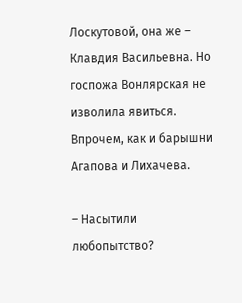Лоскутовой, она же – Клавдия Васильевна. Но госпожа Вонлярская не изволила явиться. Впрочем, как и барышни Агапова и Лихачева.

– Насытили любопытство?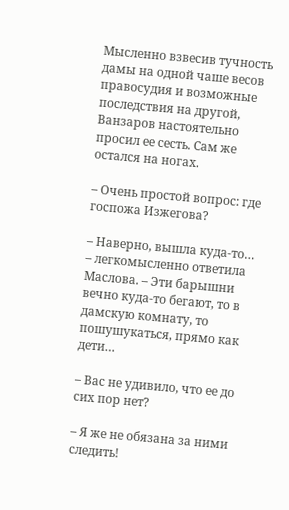Мысленно взвесив тучность дамы на одной чаше весов правосудия и возможные последствия на другой, Ванзаров настоятельно просил ее сесть. Сам же остался на ногах.

– Очень простой вопрос: где госпожа Изжегова?

– Наверно, вышла куда-то… – легкомысленно ответила Маслова. – Эти барышни вечно куда-то бегают, то в дамскую комнату, то пошушукаться, прямо как дети…

– Вас не удивило, что ее до сих пор нет?

– Я же не обязана за ними следить!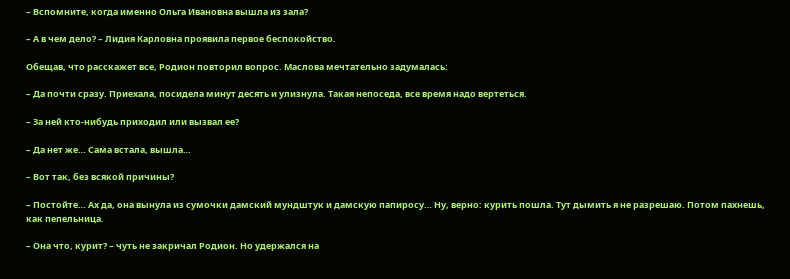– Вспомните, когда именно Ольга Ивановна вышла из зала?

– А в чем дело? – Лидия Карловна проявила первое беспокойство.

Обещав, что расскажет все, Родион повторил вопрос. Маслова мечтательно задумалась:

– Да почти сразу. Приехала, посидела минут десять и улизнула. Такая непоседа, все время надо вертеться.

– За ней кто-нибудь приходил или вызвал ее?

– Да нет же… Сама встала, вышла…

– Вот так, без всякой причины?

– Постойте… Ах да, она вынула из сумочки дамский мундштук и дамскую папиросу… Ну, верно: курить пошла. Тут дымить я не разрешаю. Потом пахнешь, как пепельница.

– Она что, курит? – чуть не закричал Родион. Но удержался на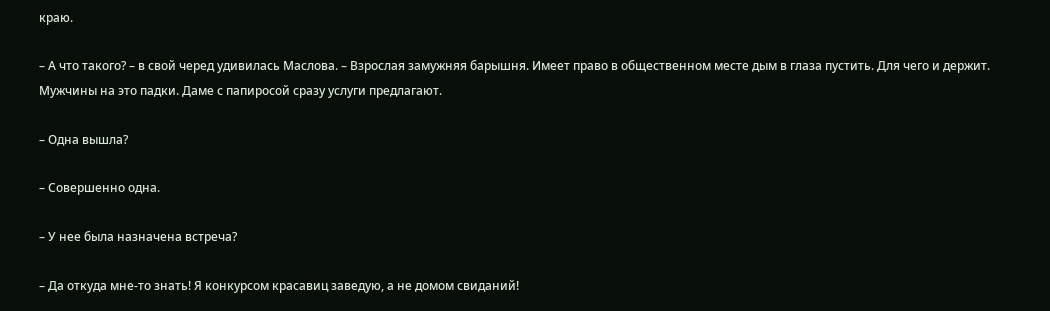краю.

– А что такого? – в свой черед удивилась Маслова. – Взрослая замужняя барышня. Имеет право в общественном месте дым в глаза пустить. Для чего и держит. Мужчины на это падки. Даме с папиросой сразу услуги предлагают.

– Одна вышла?

– Совершенно одна.

– У нее была назначена встреча?

– Да откуда мне-то знать! Я конкурсом красавиц заведую, а не домом свиданий!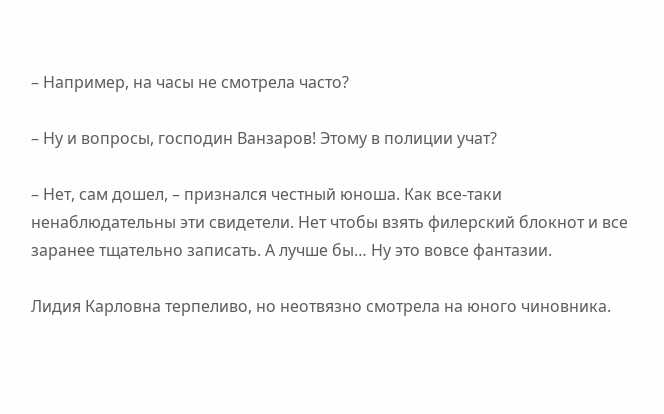– Например, на часы не смотрела часто?

– Ну и вопросы, господин Ванзаров! Этому в полиции учат?

– Нет, сам дошел, – признался честный юноша. Как все-таки ненаблюдательны эти свидетели. Нет чтобы взять филерский блокнот и все заранее тщательно записать. А лучше бы… Ну это вовсе фантазии.

Лидия Карловна терпеливо, но неотвязно смотрела на юного чиновника.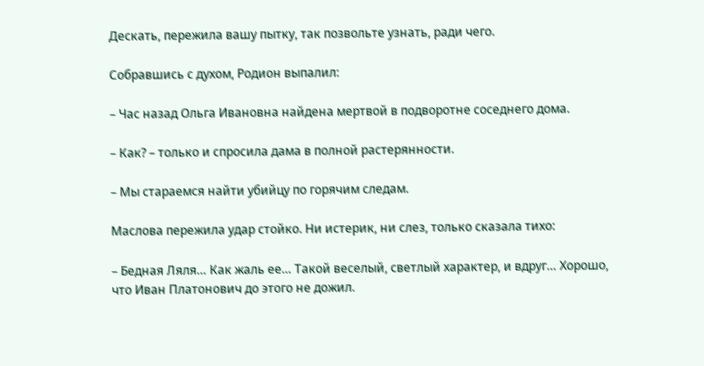Дескать, пережила вашу пытку, так позвольте узнать, ради чего.

Собравшись с духом, Родион выпалил:

– Час назад Ольга Ивановна найдена мертвой в подворотне соседнего дома.

– Как? – только и спросила дама в полной растерянности.

– Мы стараемся найти убийцу по горячим следам.

Маслова пережила удар стойко. Ни истерик, ни слез, только сказала тихо:

– Бедная Ляля… Как жаль ее… Такой веселый, светлый характер, и вдруг… Хорошо, что Иван Платонович до этого не дожил.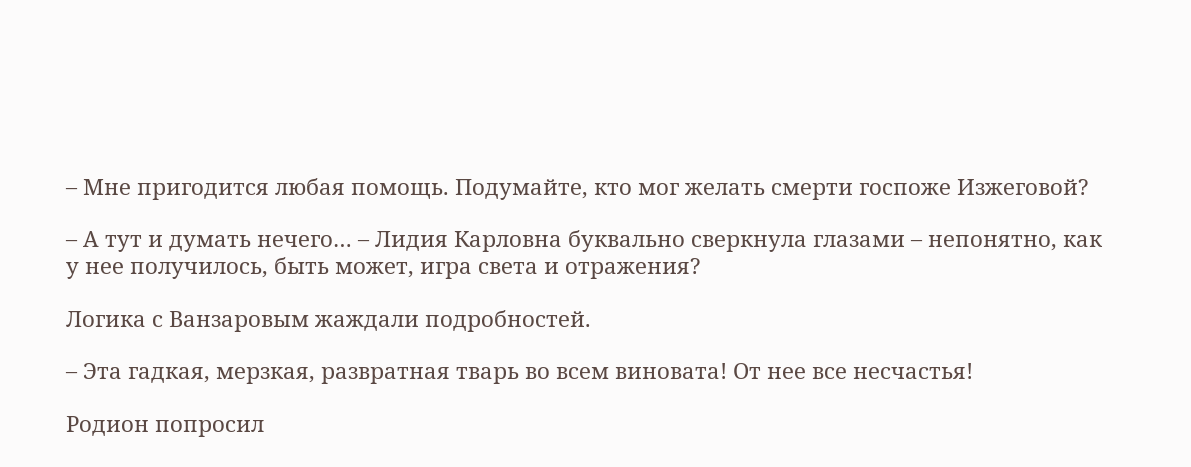– Мне пригодится любая помощь. Подумайте, кто мог желать смерти госпоже Изжеговой?

– А тут и думать нечего… – Лидия Карловна буквально сверкнула глазами – непонятно, как у нее получилось, быть может, игра света и отражения?

Логика с Ванзаровым жаждали подробностей.

– Эта гадкая, мерзкая, развратная тварь во всем виновата! От нее все несчастья!

Родион попросил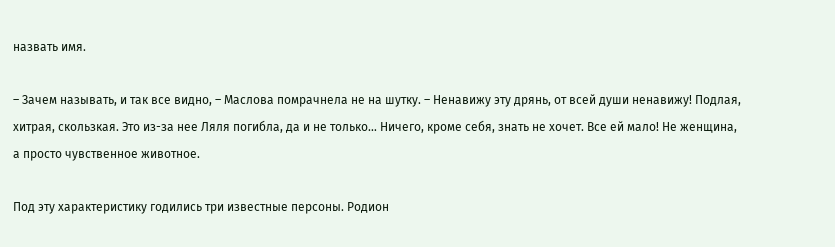назвать имя.

– Зачем называть, и так все видно, – Маслова помрачнела не на шутку. – Ненавижу эту дрянь, от всей души ненавижу! Подлая, хитрая, скользкая. Это из-за нее Ляля погибла, да и не только… Ничего, кроме себя, знать не хочет. Все ей мало! Не женщина, а просто чувственное животное.

Под эту характеристику годились три известные персоны. Родион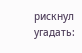рискнул угадать: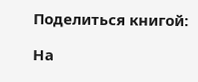Поделиться книгой:

На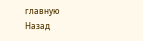главную
Назад